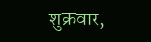शुक्रवार,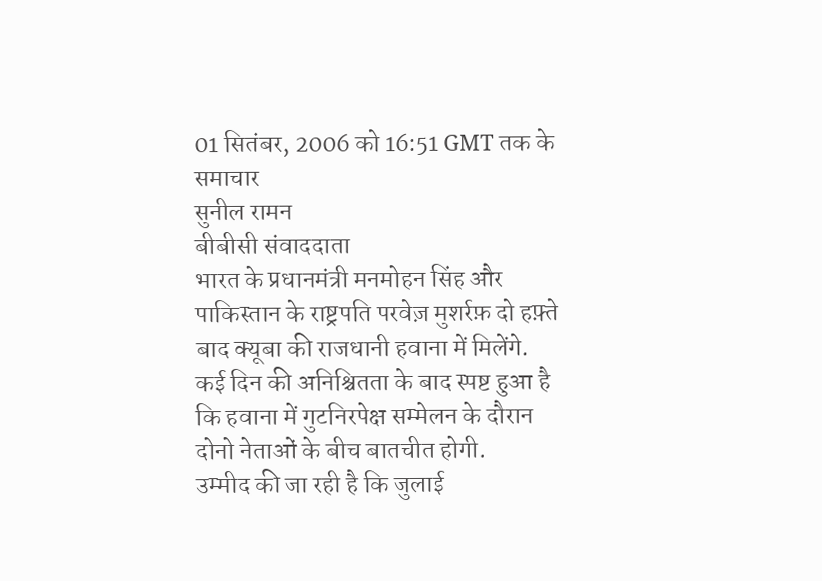01 सितंबर, 2006 को 16:51 GMT तक के समाचार
सुनील रामन
बीबीसी संवाददाता
भारत के प्रधानमंत्री मनमोहन सिंह और पाकिस्तान के राष्ट्रपति परवेज़ मुशर्रफ़ दो हफ़्ते बाद क्यूबा की राजधानी हवाना में मिलेंगे.
कई दिन की अनिश्चितता के बाद स्पष्ट हुआ है कि हवाना में गुटनिरपेक्ष सम्मेलन के दौरान दोनो नेताओं के बीच बातचीत होगी.
उम्मीद की जा रही है कि जुलाई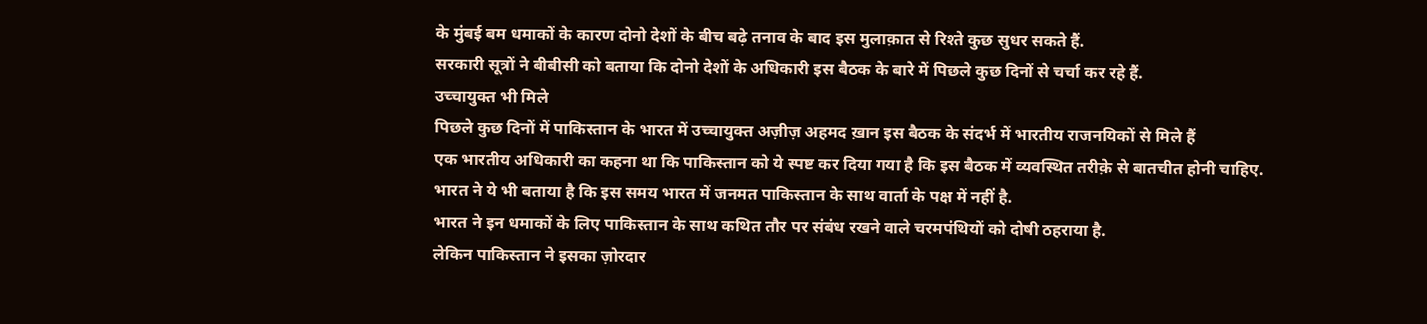के मुंबई बम धमाकों के कारण दोनो देशों के बीच बढ़े तनाव के बाद इस मुलाक़ात से रिश्ते कुछ सुधर सकते हैं.
सरकारी सूत्रों ने बीबीसी को बताया कि दोनो देशों के अधिकारी इस बैठक के बारे में पिछले कुछ दिनों से चर्चा कर रहे हैं.
उच्चायुक्त भी मिले
पिछले कुछ दिनों में पाकिस्तान के भारत में उच्चायुक्त अज़ीज़ अहमद ख़ान इस बैठक के संदर्भ में भारतीय राजनयिकों से मिले हैं
एक भारतीय अधिकारी का कहना था कि पाकिस्तान को ये स्पष्ट कर दिया गया है कि इस बैठक में व्यवस्थित तरीक़े से बातचीत होनी चाहिए.
भारत ने ये भी बताया है कि इस समय भारत में जनमत पाकिस्तान के साथ वार्ता के पक्ष में नहीं है.
भारत ने इन धमाकों के लिए पाकिस्तान के साथ कथित तौर पर संबंध रखने वाले चरमपंथियों को दोषी ठहराया है.
लेकिन पाकिस्तान ने इसका ज़ोरदार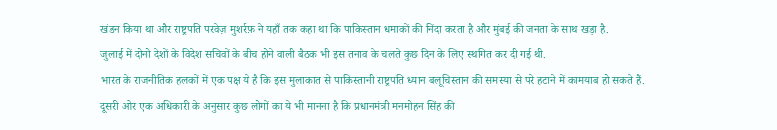खंडन किया था और राष्ट्रपति परवेज़ मुशर्रफ़ ने यहाँ तक कहा था कि पाकिस्तान धमाकों की निंदा करता है और मुंबई की जनता के साथ खड़ा है.
जुलाई में दोनो देशों के विदेश सचिवों के बीच होने वाली बैठक भी इस तनाव के चलते कुछ दिन के लिए स्थगित कर दी गई थी.
भारत के राजनीतिक हलकों में एक पक्ष ये है कि इस मुलाकात से पाकिस्तानी राष्ट्रपति ध्यान बलूचिस्तान की समस्या से परे हटाने में कामयाब हो सकते हैं.
दूसरी ओर एक अधिकारी के अनुसार कुछ लोगों का ये भी मानना है कि प्रधानमंत्री मनमोहन सिंह की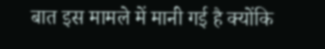बात इस मामले में मानी गई है क्योंकि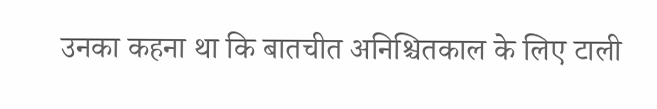उनका कहना था कि बातचीत अनिश्चितकाल के लिए टाली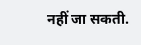नहीं जा सकती.